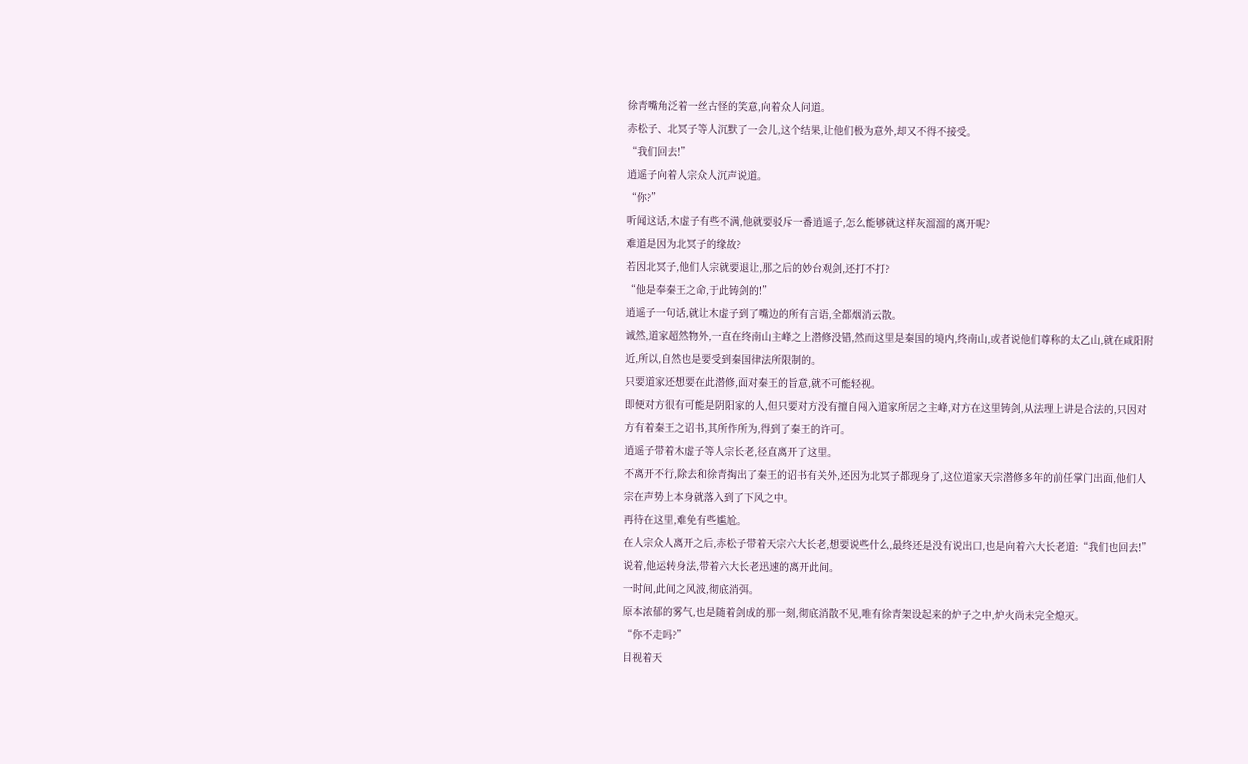徐青嘴角泛着一丝古怪的笑意,向着众人问道。
赤松子、北冥子等人沉默了一会儿,这个结果,让他们极为意外,却又不得不接受。
“我们回去!”
逍遥子向着人宗众人沉声说道。
“你?”
听闻这话,木虚子有些不满,他就要驳斥一番逍遥子,怎么能够就这样灰溜溜的离开呢?
难道是因为北冥子的缘故?
若因北冥子,他们人宗就要退让,那之后的妙台观剑,还打不打?
“他是奉秦王之命,于此铸剑的!”
逍遥子一句话,就让木虚子到了嘴边的所有言语,全都烟消云散。
诚然,道家超然物外,一直在终南山主峰之上潜修没错,然而这里是秦国的境内,终南山,或者说他们尊称的太乙山,就在咸阳附近,所以,自然也是要受到秦国律法所限制的。
只要道家还想要在此潜修,面对秦王的旨意,就不可能轻视。
即便对方很有可能是阴阳家的人,但只要对方没有擅自闯入道家所居之主峰,对方在这里铸剑,从法理上讲是合法的,只因对方有着秦王之诏书,其所作所为,得到了秦王的许可。
逍遥子带着木虚子等人宗长老,径直离开了这里。
不离开不行,除去和徐青掏出了秦王的诏书有关外,还因为北冥子都现身了,这位道家天宗潜修多年的前任掌门出面,他们人宗在声势上本身就落入到了下风之中。
再待在这里,难免有些尴尬。
在人宗众人离开之后,赤松子带着天宗六大长老,想要说些什么,最终还是没有说出口,也是向着六大长老道:“我们也回去!”
说着,他运转身法,带着六大长老迅速的离开此间。
一时间,此间之风波,彻底消弭。
原本浓郁的雾气,也是随着剑成的那一刻,彻底消散不见,唯有徐青架设起来的炉子之中,炉火尚未完全熄灭。
“你不走吗?”
目视着天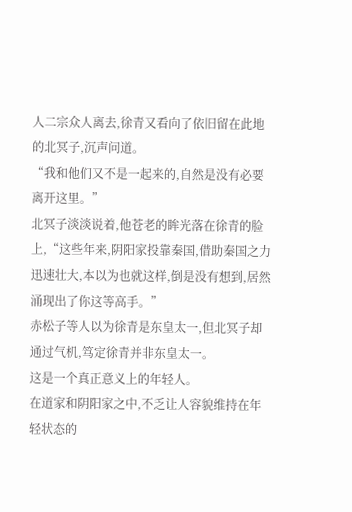人二宗众人离去,徐青又看向了依旧留在此地的北冥子,沉声问道。
“我和他们又不是一起来的,自然是没有必要离开这里。”
北冥子淡淡说着,他苍老的眸光落在徐青的脸上,“这些年来,阴阳家投靠秦国,借助秦国之力迅速壮大,本以为也就这样,倒是没有想到,居然涌现出了你这等高手。”
赤松子等人以为徐青是东皇太一,但北冥子却通过气机,笃定徐青并非东皇太一。
这是一个真正意义上的年轻人。
在道家和阴阳家之中,不乏让人容貌维持在年轻状态的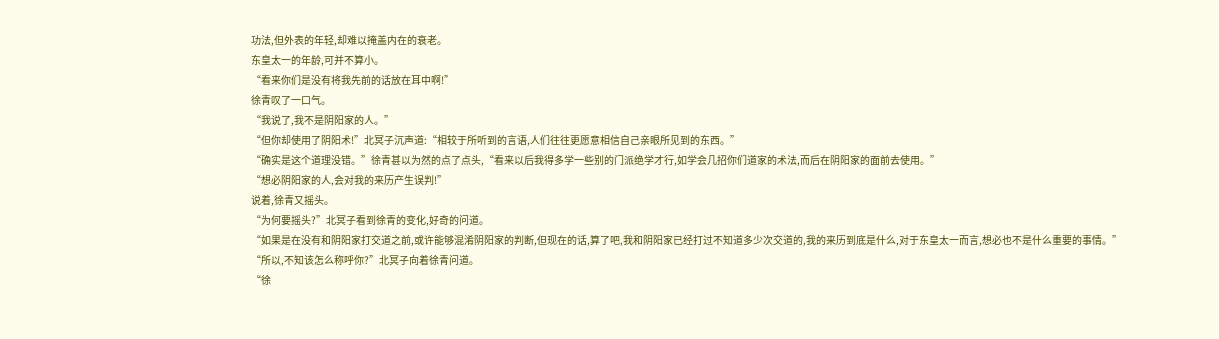功法,但外表的年轻,却难以掩盖内在的衰老。
东皇太一的年龄,可并不算小。
“看来你们是没有将我先前的话放在耳中啊!”
徐青叹了一口气。
“我说了,我不是阴阳家的人。”
“但你却使用了阴阳术!”北冥子沉声道:“相较于所听到的言语,人们往往更愿意相信自己亲眼所见到的东西。”
“确实是这个道理没错。”徐青甚以为然的点了点头,“看来以后我得多学一些别的门派绝学才行,如学会几招你们道家的术法,而后在阴阳家的面前去使用。”
“想必阴阳家的人,会对我的来历产生误判!”
说着,徐青又摇头。
“为何要摇头?”北冥子看到徐青的变化,好奇的问道。
“如果是在没有和阴阳家打交道之前,或许能够混淆阴阳家的判断,但现在的话,算了吧,我和阴阳家已经打过不知道多少次交道的,我的来历到底是什么,对于东皇太一而言,想必也不是什么重要的事情。”
“所以,不知该怎么称呼你?”北冥子向着徐青问道。
“徐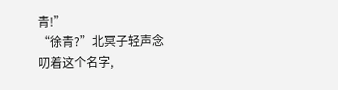青!”
“徐青?”北冥子轻声念叨着这个名字,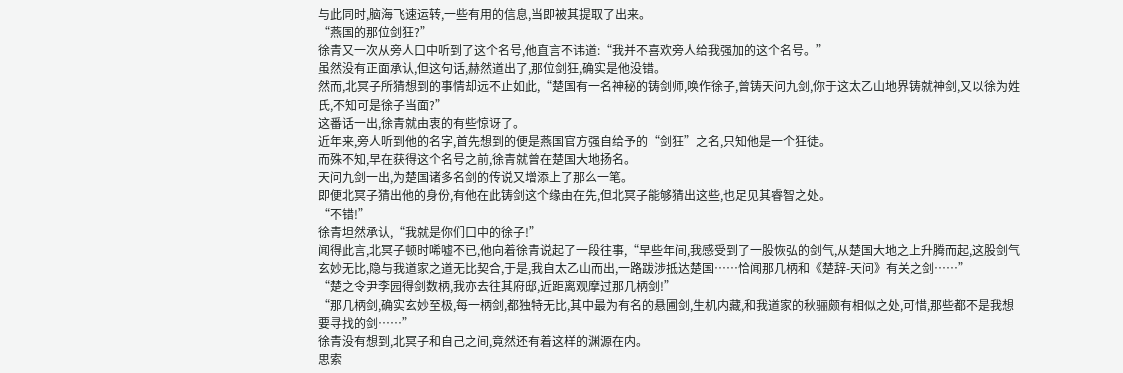与此同时,脑海飞速运转,一些有用的信息,当即被其提取了出来。
“燕国的那位剑狂?”
徐青又一次从旁人口中听到了这个名号,他直言不讳道:“我并不喜欢旁人给我强加的这个名号。”
虽然没有正面承认,但这句话,赫然道出了,那位剑狂,确实是他没错。
然而,北冥子所猜想到的事情却远不止如此,“楚国有一名神秘的铸剑师,唤作徐子,曾铸天问九剑,你于这太乙山地界铸就神剑,又以徐为姓氏,不知可是徐子当面?”
这番话一出,徐青就由衷的有些惊讶了。
近年来,旁人听到他的名字,首先想到的便是燕国官方强自给予的“剑狂”之名,只知他是一个狂徒。
而殊不知,早在获得这个名号之前,徐青就曾在楚国大地扬名。
天问九剑一出,为楚国诸多名剑的传说又增添上了那么一笔。
即便北冥子猜出他的身份,有他在此铸剑这个缘由在先,但北冥子能够猜出这些,也足见其睿智之处。
“不错!”
徐青坦然承认,“我就是你们口中的徐子!”
闻得此言,北冥子顿时唏嘘不已,他向着徐青说起了一段往事,“早些年间,我感受到了一股恢弘的剑气,从楚国大地之上升腾而起,这股剑气玄妙无比,隐与我道家之道无比契合,于是,我自太乙山而出,一路跋涉抵达楚国……恰闻那几柄和《楚辞-天问》有关之剑……”
“楚之令尹李园得剑数柄,我亦去往其府邸,近距离观摩过那几柄剑!”
“那几柄剑,确实玄妙至极,每一柄剑,都独特无比,其中最为有名的悬圃剑,生机内藏,和我道家的秋骊颇有相似之处,可惜,那些都不是我想要寻找的剑……”
徐青没有想到,北冥子和自己之间,竟然还有着这样的渊源在内。
思索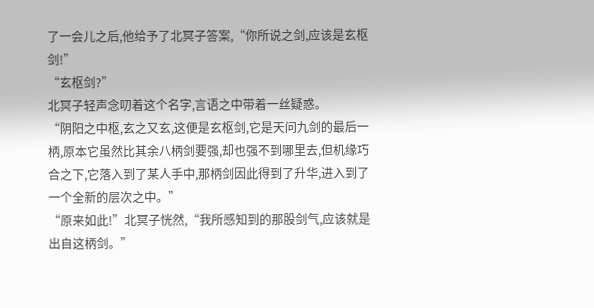了一会儿之后,他给予了北冥子答案,“你所说之剑,应该是玄枢剑!”
“玄枢剑?”
北冥子轻声念叨着这个名字,言语之中带着一丝疑惑。
“阴阳之中枢,玄之又玄,这便是玄枢剑,它是天问九剑的最后一柄,原本它虽然比其余八柄剑要强,却也强不到哪里去,但机缘巧合之下,它落入到了某人手中,那柄剑因此得到了升华,进入到了一个全新的层次之中。”
“原来如此!”北冥子恍然,“我所感知到的那股剑气,应该就是出自这柄剑。”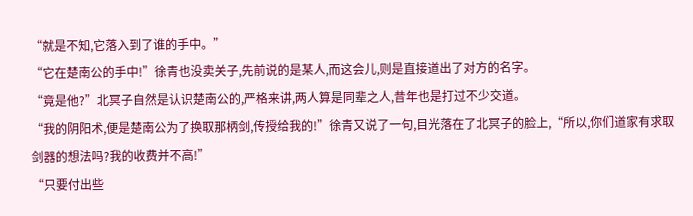“就是不知,它落入到了谁的手中。”
“它在楚南公的手中!”徐青也没卖关子,先前说的是某人,而这会儿,则是直接道出了对方的名字。
“竟是他?”北冥子自然是认识楚南公的,严格来讲,两人算是同辈之人,昔年也是打过不少交道。
“我的阴阳术,便是楚南公为了换取那柄剑,传授给我的!”徐青又说了一句,目光落在了北冥子的脸上,“所以,你们道家有求取剑器的想法吗?我的收费并不高!”
“只要付出些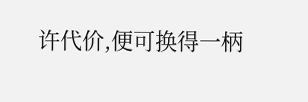许代价,便可换得一柄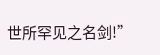世所罕见之名剑!”